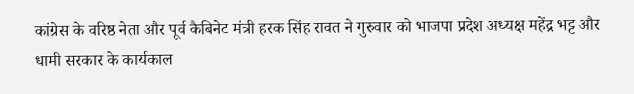कांग्रेस के वरिष्ठ नेता और पूर्व कैबिनेट मंत्री हरक सिंह रावत ने गुरुवार को भाजपा प्रदेश अध्यक्ष महेंद्र भट्ट और धामी सरकार के कार्यकाल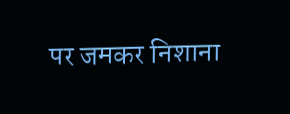पर जमकर निशाना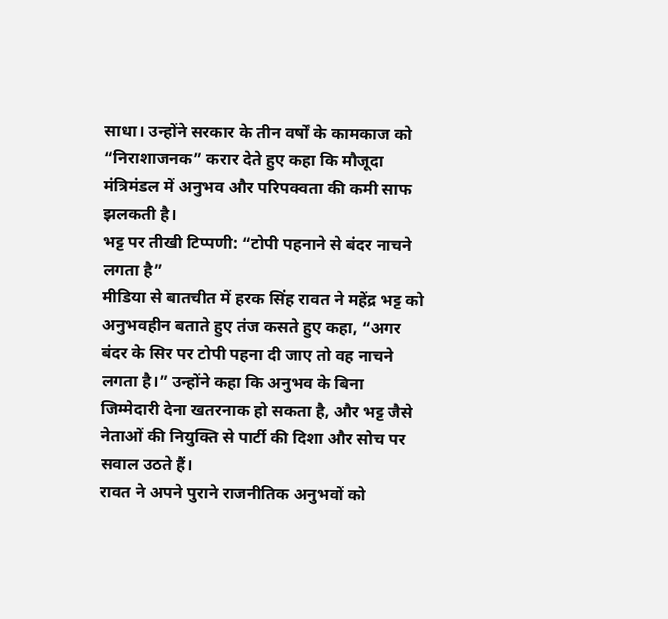साधा। उन्होंने सरकार के तीन वर्षों के कामकाज को “निराशाजनक” करार देते हुए कहा कि मौजूदा मंत्रिमंडल में अनुभव और परिपक्वता की कमी साफ झलकती है।
भट्ट पर तीखी टिप्पणी: “टोपी पहनाने से बंदर नाचने लगता है”
मीडिया से बातचीत में हरक सिंह रावत ने महेंद्र भट्ट को अनुभवहीन बताते हुए तंज कसते हुए कहा, “अगर बंदर के सिर पर टोपी पहना दी जाए तो वह नाचने लगता है।” उन्होंने कहा कि अनुभव के बिना जिम्मेदारी देना खतरनाक हो सकता है, और भट्ट जैसे नेताओं की नियुक्ति से पार्टी की दिशा और सोच पर सवाल उठते हैं।
रावत ने अपने पुराने राजनीतिक अनुभवों को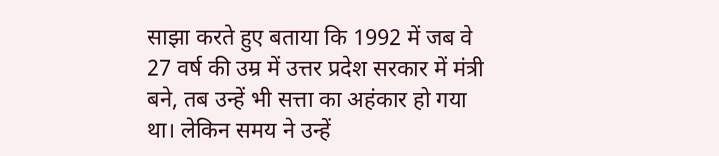साझा करते हुए बताया कि 1992 में जब वे 27 वर्ष की उम्र में उत्तर प्रदेश सरकार में मंत्री बने, तब उन्हें भी सत्ता का अहंकार हो गया था। लेकिन समय ने उन्हें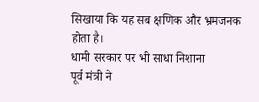सिखाया कि यह सब क्षणिक और भ्रमजनक होता है।
धामी सरकार पर भी साधा निशाना
पूर्व मंत्री ने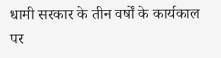धामी सरकार के तीन वर्षों के कार्यकाल पर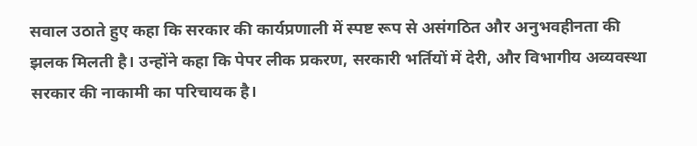सवाल उठाते हुए कहा कि सरकार की कार्यप्रणाली में स्पष्ट रूप से असंगठित और अनुभवहीनता की झलक मिलती है। उन्होंने कहा कि पेपर लीक प्रकरण, सरकारी भर्तियों में देरी, और विभागीय अव्यवस्था सरकार की नाकामी का परिचायक है।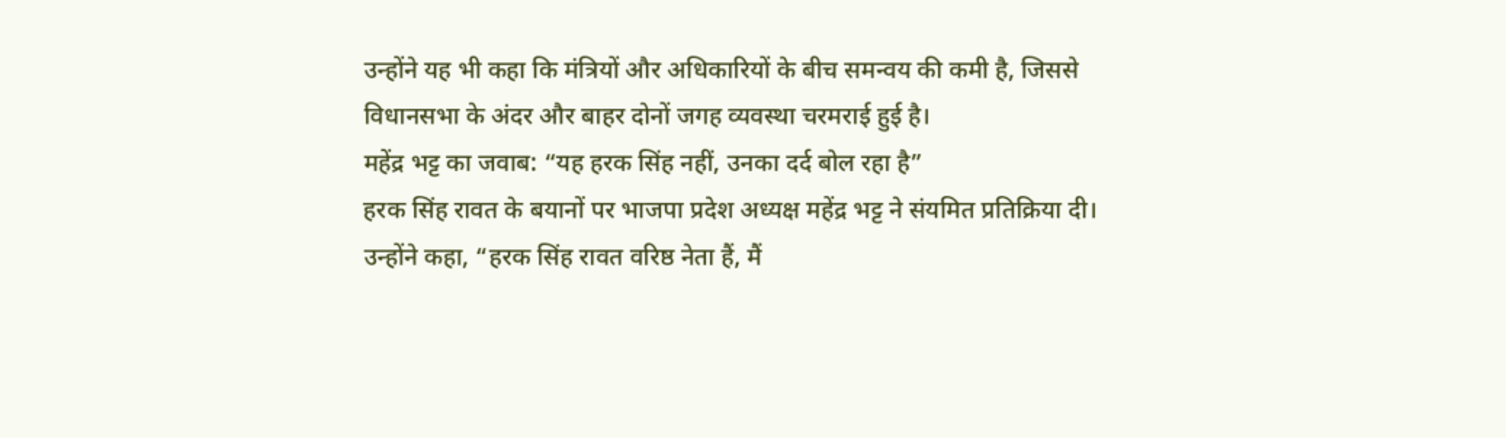उन्होंने यह भी कहा कि मंत्रियों और अधिकारियों के बीच समन्वय की कमी है, जिससे विधानसभा के अंदर और बाहर दोनों जगह व्यवस्था चरमराई हुई है।
महेंद्र भट्ट का जवाब: “यह हरक सिंह नहीं, उनका दर्द बोल रहा है”
हरक सिंह रावत के बयानों पर भाजपा प्रदेश अध्यक्ष महेंद्र भट्ट ने संयमित प्रतिक्रिया दी। उन्होंने कहा, “हरक सिंह रावत वरिष्ठ नेता हैं, मैं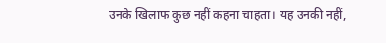उनके खिलाफ कुछ नहीं कहना चाहता। यह उनकी नहीं,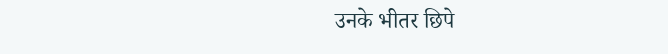उनके भीतर छिपे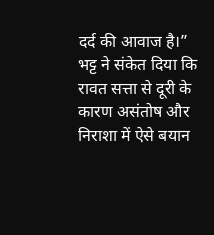दर्द की आवाज है।” भट्ट ने संकेत दिया कि रावत सत्ता से दूरी के कारण असंतोष और निराशा में ऐसे बयान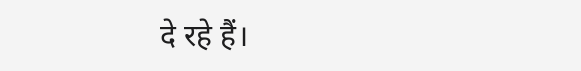दे रहे हैं।